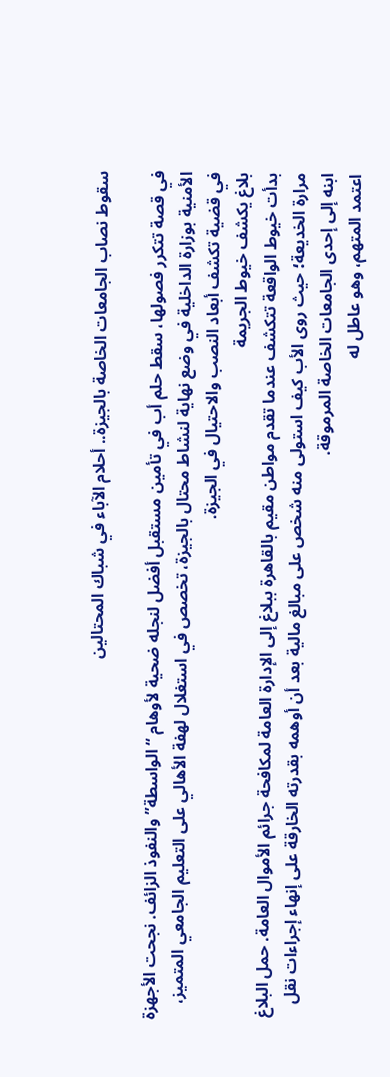سقوط نصاب الجامعات الخاصة بالجيزة.. أحلام الآباء في شباك المحتالين

في قصة تتكرر فصولها، سقط حلم أب في تأمين مستقبل أفضل لنجله ضحية لأوهام “الواسطة” والنفوذ الزائف. نجحت الأجهزة الأمنية بوزارة الداخلية في وضع نهاية لنشاط محتال بالجيزة، تخصص في استغلال لهفة الأهالي على التعليم الجامعي المتميز، في قضية تكشف أبعاد النصب والاحتيال في الجيزة.
بلاغ يكشف خيوط الجريمة
بدأت خيوط الواقعة تتكشف عندما تقدم مواطن مقيم بالقاهرة ببلاغ إلى الإدارة العامة لمكافحة جرائم الأموال العامة. حمل البلاغ مرارة الخديعة؛ حيث روى الأب كيف استولى منه شخص على مبالغ مالية بعد أن أوهمه بقدرته الخارقة على إنهاء إجراءات نقل ابنه إلى إحدى الجامعات الخاصة المرموقة.
اعتمد المتهم، وهو عاطل له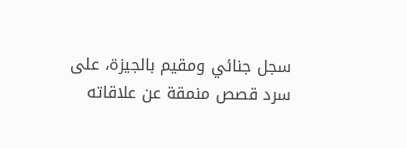سجل جنائي ومقيم بالجيزة، على سرد قصص منمقة عن علاقاته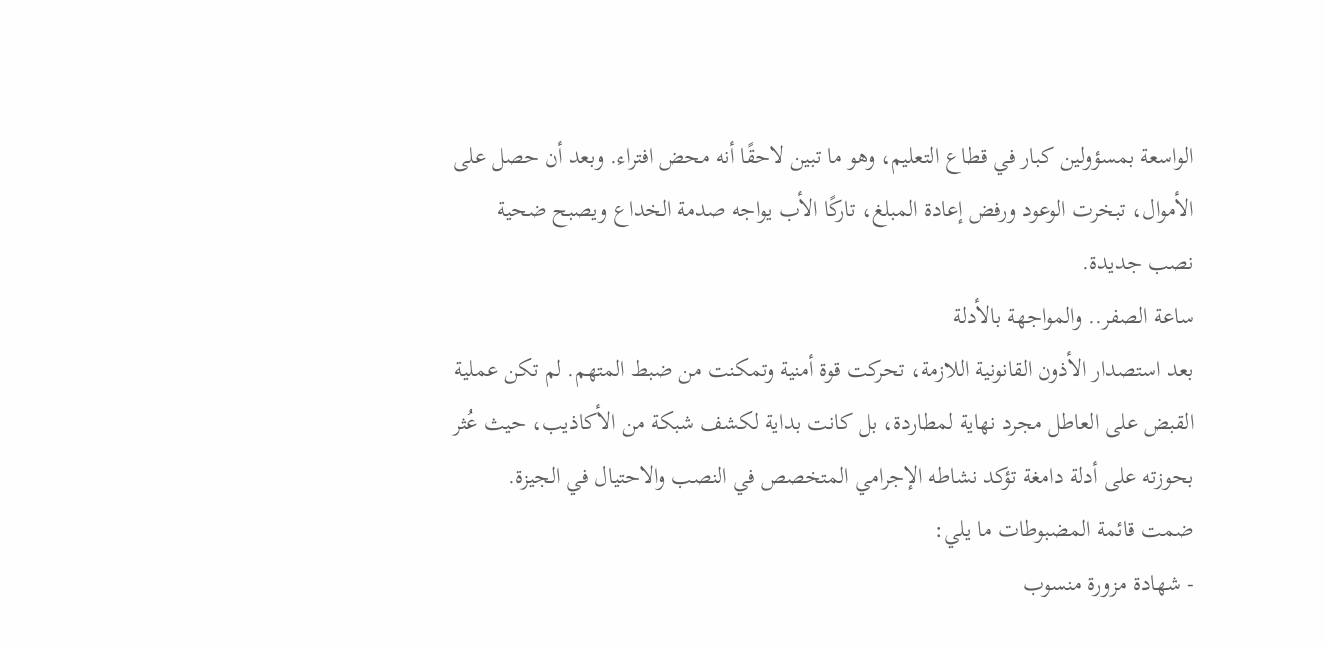الواسعة بمسؤولين كبار في قطاع التعليم، وهو ما تبين لاحقًا أنه محض افتراء. وبعد أن حصل على الأموال، تبخرت الوعود ورفض إعادة المبلغ، تاركًا الأب يواجه صدمة الخداع ويصبح ضحية نصب جديدة.
ساعة الصفر.. والمواجهة بالأدلة
بعد استصدار الأذون القانونية اللازمة، تحركت قوة أمنية وتمكنت من ضبط المتهم. لم تكن عملية القبض على العاطل مجرد نهاية لمطاردة، بل كانت بداية لكشف شبكة من الأكاذيب، حيث عُثر بحوزته على أدلة دامغة تؤكد نشاطه الإجرامي المتخصص في النصب والاحتيال في الجيزة.
ضمت قائمة المضبوطات ما يلي:
- شهادة مزورة منسوب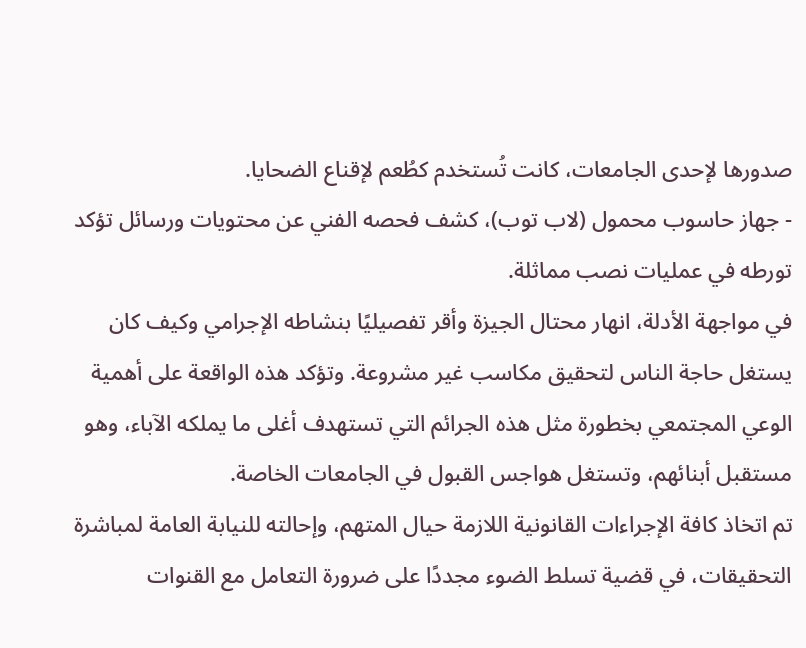صدورها لإحدى الجامعات، كانت تُستخدم كطُعم لإقناع الضحايا.
- جهاز حاسوب محمول (لاب توب)، كشف فحصه الفني عن محتويات ورسائل تؤكد تورطه في عمليات نصب مماثلة.
في مواجهة الأدلة، انهار محتال الجيزة وأقر تفصيليًا بنشاطه الإجرامي وكيف كان يستغل حاجة الناس لتحقيق مكاسب غير مشروعة. وتؤكد هذه الواقعة على أهمية الوعي المجتمعي بخطورة مثل هذه الجرائم التي تستهدف أغلى ما يملكه الآباء، وهو مستقبل أبنائهم، وتستغل هواجس القبول في الجامعات الخاصة.
تم اتخاذ كافة الإجراءات القانونية اللازمة حيال المتهم، وإحالته للنيابة العامة لمباشرة التحقيقات، في قضية تسلط الضوء مجددًا على ضرورة التعامل مع القنوات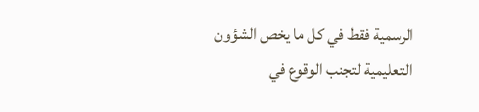الرسمية فقط في كل ما يخص الشؤون التعليمية لتجنب الوقوع في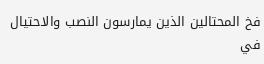فخ المحتالين الذين يمارسون النصب والاحتيال في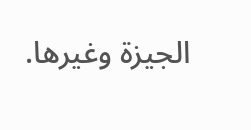الجيزة وغيرها.